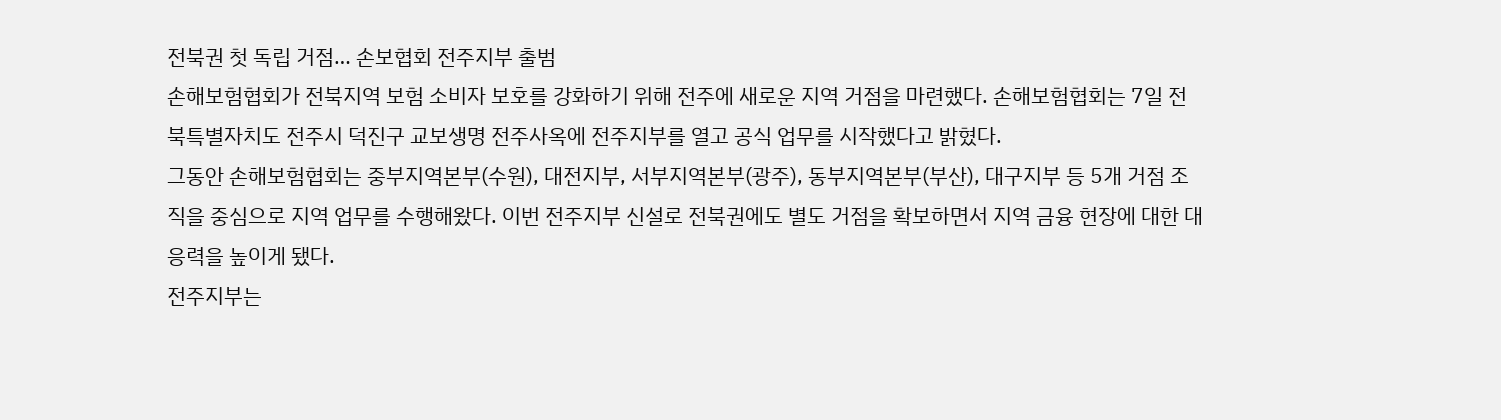전북권 첫 독립 거점… 손보협회 전주지부 출범
손해보험협회가 전북지역 보험 소비자 보호를 강화하기 위해 전주에 새로운 지역 거점을 마련했다. 손해보험협회는 7일 전북특별자치도 전주시 덕진구 교보생명 전주사옥에 전주지부를 열고 공식 업무를 시작했다고 밝혔다.
그동안 손해보험협회는 중부지역본부(수원), 대전지부, 서부지역본부(광주), 동부지역본부(부산), 대구지부 등 5개 거점 조직을 중심으로 지역 업무를 수행해왔다. 이번 전주지부 신설로 전북권에도 별도 거점을 확보하면서 지역 금융 현장에 대한 대응력을 높이게 됐다.
전주지부는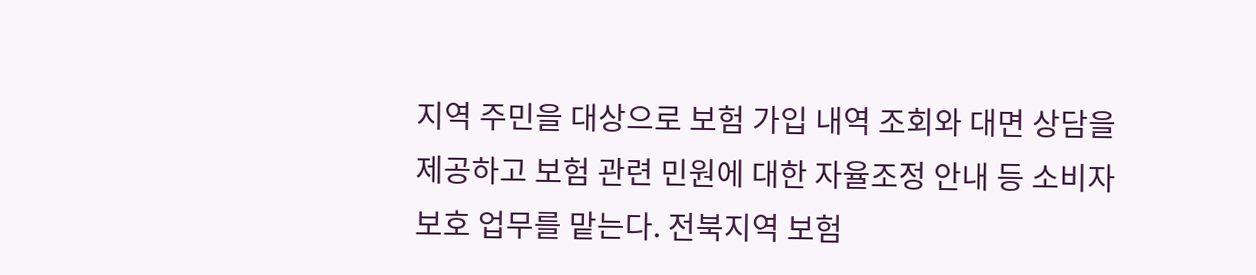지역 주민을 대상으로 보험 가입 내역 조회와 대면 상담을 제공하고 보험 관련 민원에 대한 자율조정 안내 등 소비자 보호 업무를 맡는다. 전북지역 보험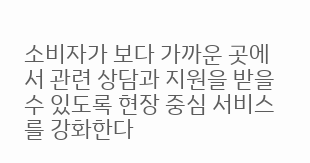소비자가 보다 가까운 곳에서 관련 상담과 지원을 받을 수 있도록 현장 중심 서비스를 강화한다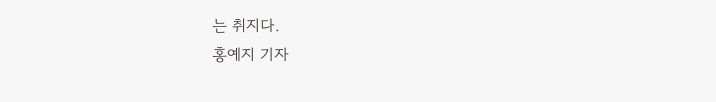는 취지다.
홍예지 기자